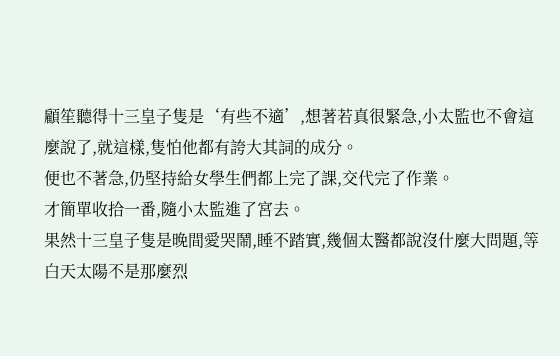顧笙聽得十三皇子隻是‘有些不適’,想著若真很緊急,小太監也不會這麼說了,就這樣,隻怕他都有誇大其詞的成分。
便也不著急,仍堅持給女學生們都上完了課,交代完了作業。
才簡單收拾一番,隨小太監進了宮去。
果然十三皇子隻是晚間愛哭鬧,睡不踏實,幾個太醫都說沒什麼大問題,等白天太陽不是那麼烈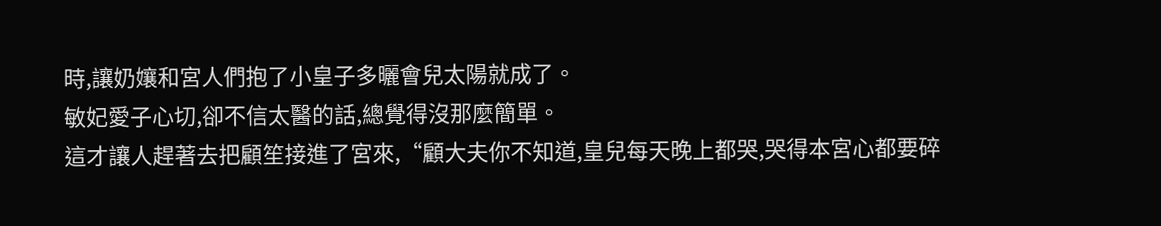時,讓奶孃和宮人們抱了小皇子多曬會兒太陽就成了。
敏妃愛子心切,卻不信太醫的話,總覺得沒那麼簡單。
這才讓人趕著去把顧笙接進了宮來,“顧大夫你不知道,皇兒每天晚上都哭,哭得本宮心都要碎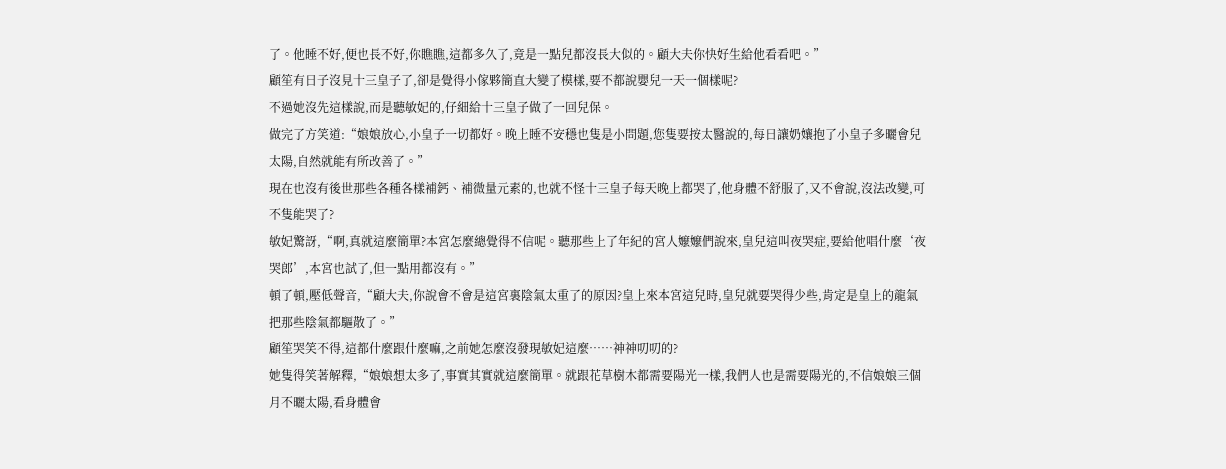了。他睡不好,便也長不好,你瞧瞧,這都多久了,竟是一點兒都沒長大似的。顧大夫你快好生給他看看吧。”
顧笙有日子沒見十三皇子了,卻是覺得小傢夥簡直大變了模樣,要不都說嬰兒一天一個樣呢?
不過她沒先這樣說,而是聽敏妃的,仔細給十三皇子做了一回兒保。
做完了方笑道:“娘娘放心,小皇子一切都好。晚上睡不安穩也隻是小問題,您隻要按太醫說的,每日讓奶孃抱了小皇子多曬會兒太陽,自然就能有所改善了。”
現在也沒有後世那些各種各樣補鈣、補微量元素的,也就不怪十三皇子每天晚上都哭了,他身體不舒服了,又不會說,沒法改變,可不隻能哭了?
敏妃驚訝,“啊,真就這麼簡單?本宮怎麼總覺得不信呢。聽那些上了年紀的宮人嬤嬤們說來,皇兒這叫夜哭症,要給他唱什麼‘夜哭郎’,本宮也試了,但一點用都沒有。”
頓了頓,壓低聲音,“顧大夫,你說會不會是這宮裏陰氣太重了的原因?皇上來本宮這兒時,皇兒就要哭得少些,肯定是皇上的龍氣把那些陰氣都驅散了。”
顧笙哭笑不得,這都什麼跟什麼嘛,之前她怎麼沒發現敏妃這麼……神神叨叨的?
她隻得笑著解釋,“娘娘想太多了,事實其實就這麼簡單。就跟花草樹木都需要陽光一樣,我們人也是需要陽光的,不信娘娘三個月不曬太陽,看身體會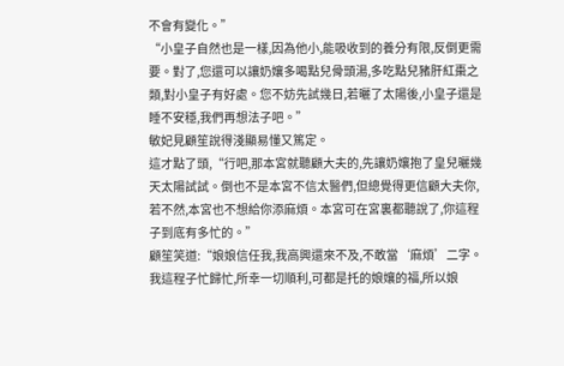不會有變化。”
“小皇子自然也是一樣,因為他小,能吸收到的養分有限,反倒更需要。對了,您還可以讓奶孃多喝點兒骨頭湯,多吃點兒豬肝紅棗之類,對小皇子有好處。您不妨先試幾日,若曬了太陽後,小皇子還是睡不安穩,我們再想法子吧。”
敏妃見顧笙說得淺顯易懂又篤定。
這才點了頭,“行吧,那本宮就聽顧大夫的,先讓奶孃抱了皇兒曬幾天太陽試試。倒也不是本宮不信太醫們,但總覺得更信顧大夫你,若不然,本宮也不想給你添麻煩。本宮可在宮裏都聽說了,你這程子到底有多忙的。”
顧笙笑道:“娘娘信任我,我高興還來不及,不敢當‘麻煩’二字。我這程子忙歸忙,所幸一切順利,可都是托的娘孃的福,所以娘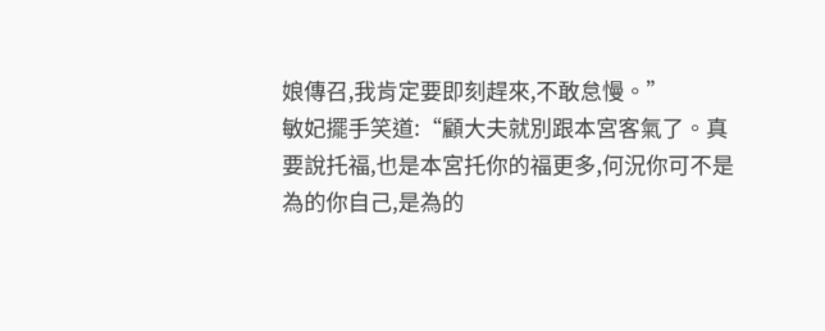娘傳召,我肯定要即刻趕來,不敢怠慢。”
敏妃擺手笑道:“顧大夫就別跟本宮客氣了。真要說托福,也是本宮托你的福更多,何況你可不是為的你自己,是為的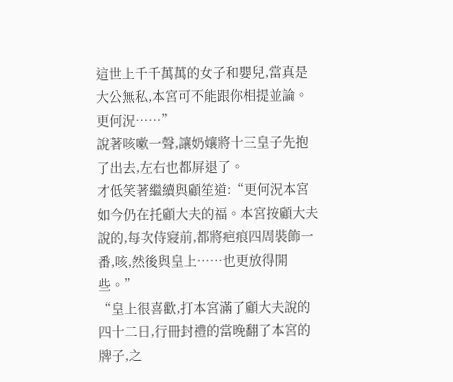這世上千千萬萬的女子和嬰兒,當真是大公無私,本宮可不能跟你相提並論。更何況……”
說著咳嗽一聲,讓奶孃將十三皇子先抱了出去,左右也都屏退了。
才低笑著繼續與顧笙道:“更何況本宮如今仍在托顧大夫的福。本宮按顧大夫說的,每次侍寢前,都將疤痕四周裝飾一番,咳,然後與皇上……也更放得開些。”
“皇上很喜歡,打本宮滿了顧大夫說的四十二日,行冊封禮的當晚翻了本宮的牌子,之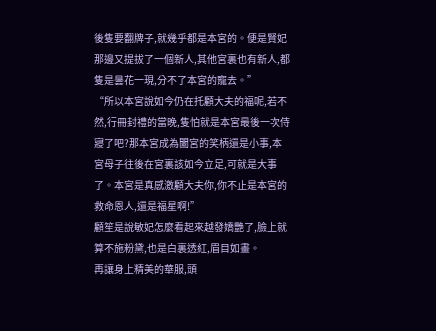後隻要翻牌子,就幾乎都是本宮的。便是賢妃那邊又提拔了一個新人,其他宮裏也有新人,都隻是曇花一現,分不了本宮的寵去。”
“所以本宮說如今仍在托顧大夫的福呢,若不然,行冊封禮的當晚,隻怕就是本宮最後一次侍寢了吧?那本宮成為闔宮的笑柄還是小事,本宮母子往後在宮裏該如今立足,可就是大事了。本宮是真感激顧大夫你,你不止是本宮的救命恩人,還是福星啊!”
顧笙是說敏妃怎麼看起來越發嬌艷了,臉上就算不施粉黛,也是白裏透紅,眉目如畫。
再讓身上精美的華服,頭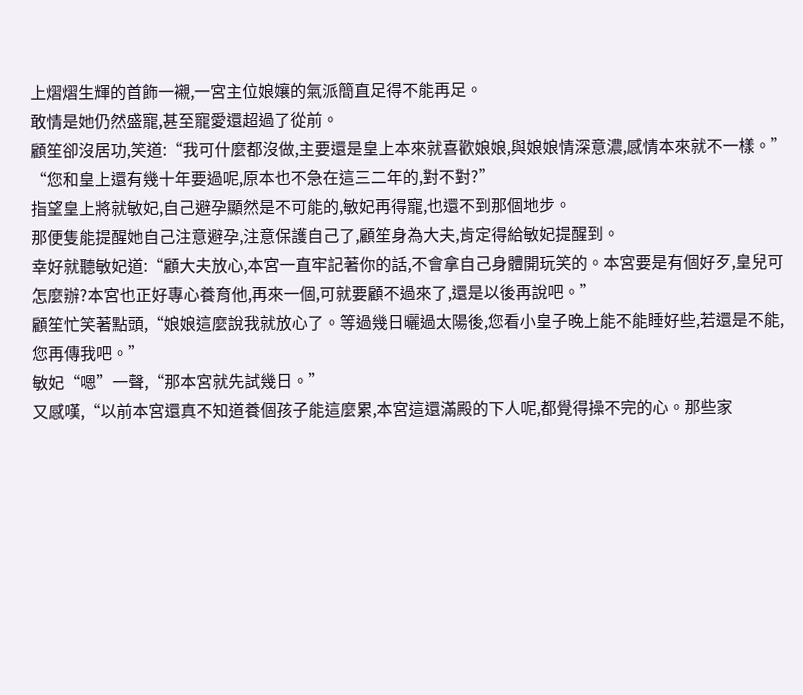上熠熠生輝的首飾一襯,一宮主位娘孃的氣派簡直足得不能再足。
敢情是她仍然盛寵,甚至寵愛還超過了從前。
顧笙卻沒居功,笑道:“我可什麼都沒做,主要還是皇上本來就喜歡娘娘,與娘娘情深意濃,感情本來就不一樣。”
“您和皇上還有幾十年要過呢,原本也不急在這三二年的,對不對?”
指望皇上將就敏妃,自己避孕顯然是不可能的,敏妃再得寵,也還不到那個地步。
那便隻能提醒她自己注意避孕,注意保護自己了,顧笙身為大夫,肯定得給敏妃提醒到。
幸好就聽敏妃道:“顧大夫放心,本宮一直牢記著你的話,不會拿自己身體開玩笑的。本宮要是有個好歹,皇兒可怎麼辦?本宮也正好專心養育他,再來一個,可就要顧不過來了,還是以後再說吧。”
顧笙忙笑著點頭,“娘娘這麼說我就放心了。等過幾日曬過太陽後,您看小皇子晚上能不能睡好些,若還是不能,您再傳我吧。”
敏妃“嗯”一聲,“那本宮就先試幾日。”
又感嘆,“以前本宮還真不知道養個孩子能這麼累,本宮這還滿殿的下人呢,都覺得操不完的心。那些家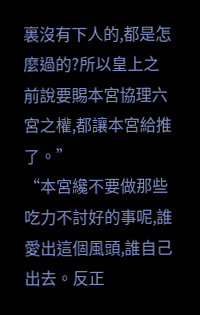裏沒有下人的,都是怎麼過的?所以皇上之前說要賜本宮協理六宮之權,都讓本宮給推了。”
“本宮纔不要做那些吃力不討好的事呢,誰愛出這個風頭,誰自己出去。反正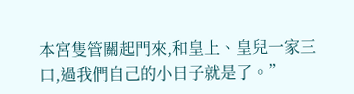本宮隻管關起門來,和皇上、皇兒一家三口,過我們自己的小日子就是了。”